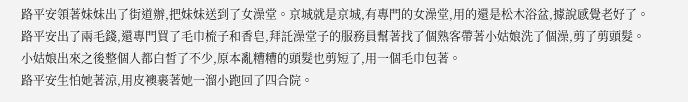路平安領著妹妹出了街道辦,把妹妹送到了女澡堂。京城就是京城,有專門的女澡堂,用的還是松木浴盆,據說感覺老好了。
路平安出了兩毛錢,還專門買了毛巾梳子和香皂,拜託澡堂子的服務員幫著找了個熟客帶著小姑娘洗了個澡,剪了剪頭髮。
小姑娘出來之後整個人都白皙了不少,原本亂糟糟的頭髮也剪短了,用一個毛巾包著。
路平安生怕她著涼,用皮襖裹著她一溜小跑回了四合院。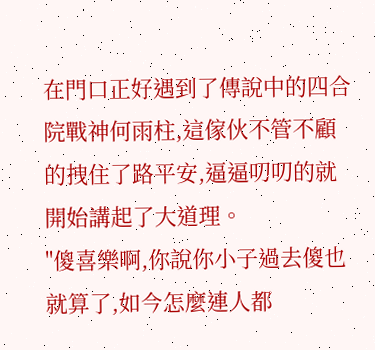在門口正好遇到了傳說中的四合院戰神何雨柱,這傢伙不管不顧的拽住了路平安,逼逼叨叨的就開始講起了大道理。
"傻喜樂啊,你說你小子過去傻也就算了,如今怎麼連人都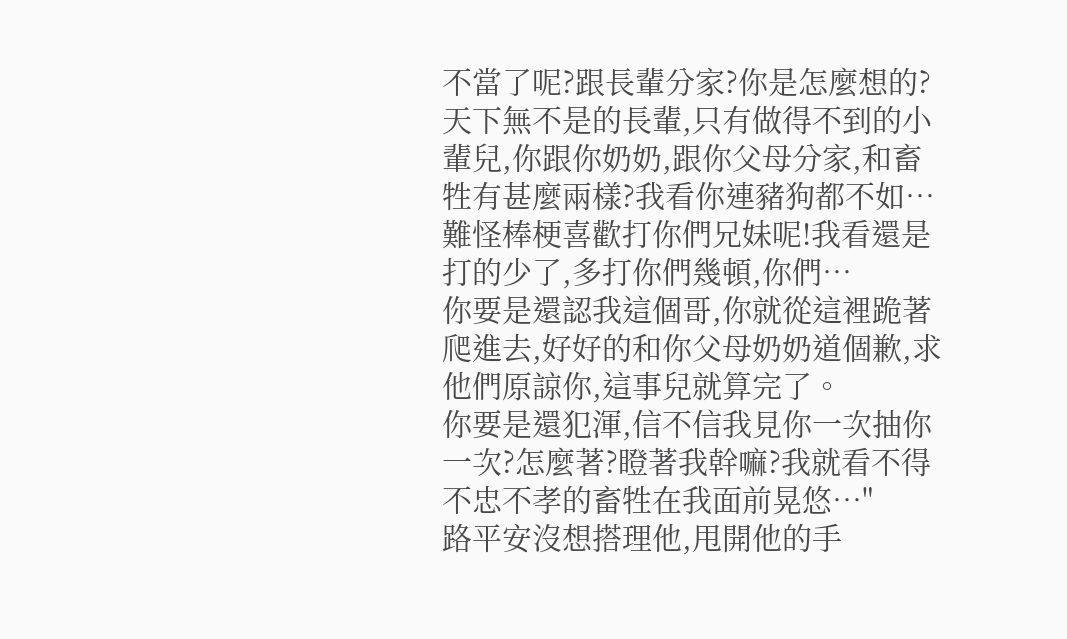不當了呢?跟長輩分家?你是怎麼想的?
天下無不是的長輩,只有做得不到的小輩兒,你跟你奶奶,跟你父母分家,和畜牲有甚麼兩樣?我看你連豬狗都不如…難怪棒梗喜歡打你們兄妹呢!我看還是打的少了,多打你們幾頓,你們…
你要是還認我這個哥,你就從這裡跪著爬進去,好好的和你父母奶奶道個歉,求他們原諒你,這事兒就算完了。
你要是還犯渾,信不信我見你一次抽你一次?怎麼著?瞪著我幹嘛?我就看不得不忠不孝的畜牲在我面前晃悠…"
路平安沒想搭理他,甩開他的手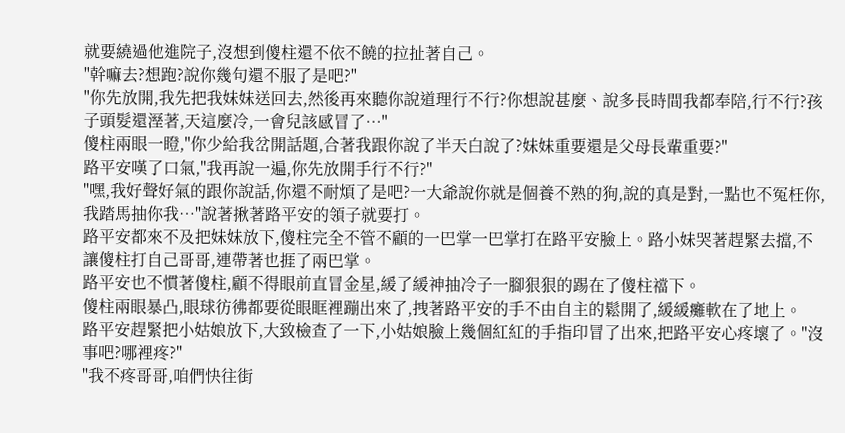就要繞過他進院子,沒想到傻柱還不依不饒的拉扯著自己。
"幹嘛去?想跑?說你幾句還不服了是吧?"
"你先放開,我先把我妹妹送回去,然後再來聽你說道理行不行?你想說甚麼、說多長時間我都奉陪,行不行?孩子頭髮還溼著,天這麼冷,一會兒該感冒了…"
傻柱兩眼一瞪,"你少給我岔開話題,合著我跟你說了半天白說了?妹妹重要還是父母長輩重要?"
路平安嘆了口氣,"我再說一遍,你先放開手行不行?"
"嘿,我好聲好氣的跟你說話,你還不耐煩了是吧?一大爺說你就是個養不熟的狗,說的真是對,一點也不冤枉你,我踏馬抽你我…"說著揪著路平安的領子就要打。
路平安都來不及把妹妹放下,傻柱完全不管不顧的一巴掌一巴掌打在路平安臉上。路小妹哭著趕緊去擋,不讓傻柱打自己哥哥,連帶著也捱了兩巴掌。
路平安也不慣著傻柱,顧不得眼前直冒金星,緩了緩神抽冷子一腳狠狠的踢在了傻柱襠下。
傻柱兩眼暴凸,眼球彷彿都要從眼眶裡蹦出來了,拽著路平安的手不由自主的鬆開了,緩緩癱軟在了地上。
路平安趕緊把小姑娘放下,大致檢查了一下,小姑娘臉上幾個紅紅的手指印冒了出來,把路平安心疼壞了。"沒事吧?哪裡疼?"
"我不疼哥哥,咱們快往街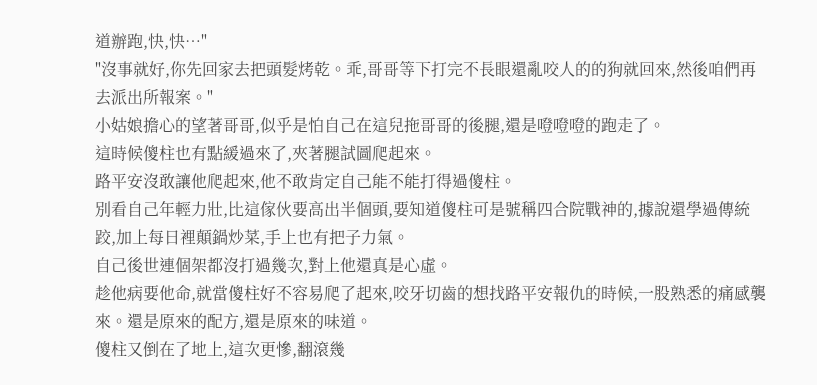道辦跑,快,快…"
"沒事就好,你先回家去把頭髮烤乾。乖,哥哥等下打完不長眼還亂咬人的的狗就回來,然後咱們再去派出所報案。"
小姑娘擔心的望著哥哥,似乎是怕自己在這兒拖哥哥的後腿,還是噔噔噔的跑走了。
這時候傻柱也有點緩過來了,夾著腿試圖爬起來。
路平安沒敢讓他爬起來,他不敢肯定自己能不能打得過傻柱。
別看自己年輕力壯,比這傢伙要高出半個頭,要知道傻柱可是號稱四合院戰神的,據說還學過傳統跤,加上每日裡顛鍋炒菜,手上也有把子力氣。
自己後世連個架都沒打過幾次,對上他還真是心虛。
趁他病要他命,就當傻柱好不容易爬了起來,咬牙切齒的想找路平安報仇的時候,一股熟悉的痛感襲來。還是原來的配方,還是原來的味道。
傻柱又倒在了地上,這次更慘,翻滾幾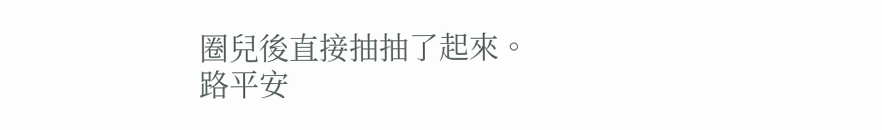圈兒後直接抽抽了起來。
路平安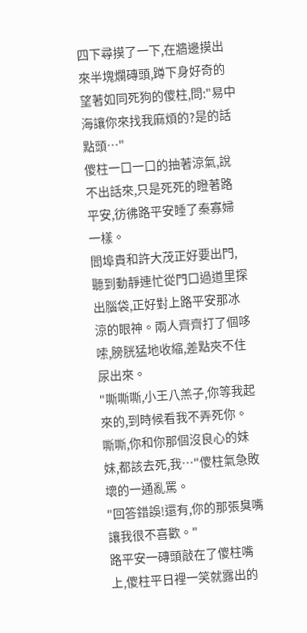四下尋摸了一下,在牆邊摸出來半塊爛磚頭,蹲下身好奇的望著如同死狗的傻柱,問:"易中海讓你來找我麻煩的?是的話點頭…"
傻柱一口一口的抽著涼氣,說不出話來,只是死死的瞪著路平安,彷彿路平安睡了秦寡婦一樣。
閻埠貴和許大茂正好要出門,聽到動靜連忙從門口過道里探出腦袋,正好對上路平安那冰涼的眼神。兩人齊齊打了個哆嗦,膀胱猛地收縮,差點夾不住尿出來。
"嘶嘶嘶,小王八羔子,你等我起來的,到時候看我不弄死你。嘶嘶,你和你那個沒良心的妹妹,都該去死,我…"傻柱氣急敗壞的一通亂罵。
"回答錯誤!還有,你的那張臭嘴讓我很不喜歡。"
路平安一磚頭敲在了傻柱嘴上,傻柱平日裡一笑就露出的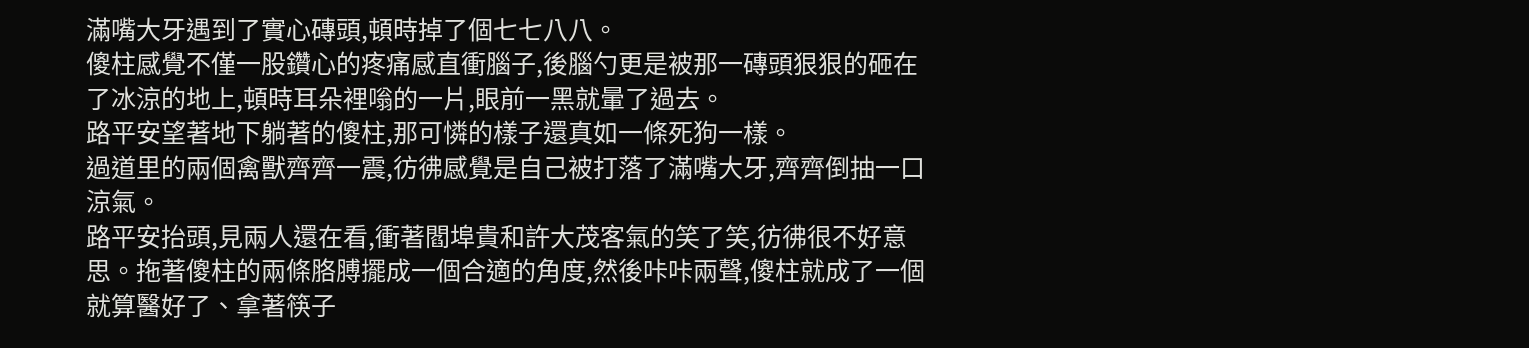滿嘴大牙遇到了實心磚頭,頓時掉了個七七八八。
傻柱感覺不僅一股鑽心的疼痛感直衝腦子,後腦勺更是被那一磚頭狠狠的砸在了冰涼的地上,頓時耳朵裡嗡的一片,眼前一黑就暈了過去。
路平安望著地下躺著的傻柱,那可憐的樣子還真如一條死狗一樣。
過道里的兩個禽獸齊齊一震,彷彿感覺是自己被打落了滿嘴大牙,齊齊倒抽一口涼氣。
路平安抬頭,見兩人還在看,衝著閻埠貴和許大茂客氣的笑了笑,彷彿很不好意思。拖著傻柱的兩條胳膊擺成一個合適的角度,然後咔咔兩聲,傻柱就成了一個就算醫好了、拿著筷子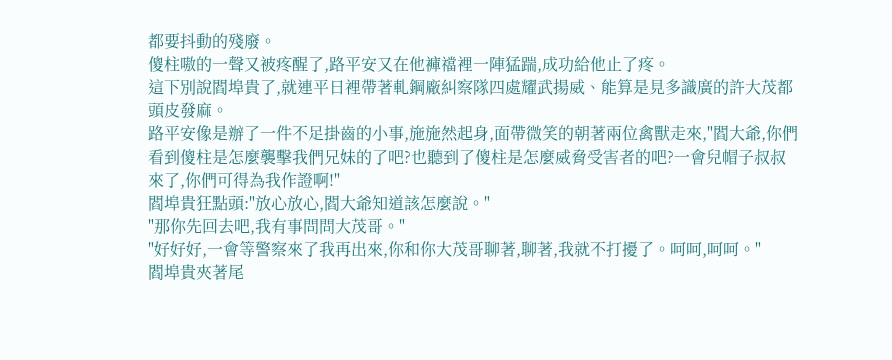都要抖動的殘廢。
傻柱嗷的一聲又被疼醒了,路平安又在他褲襠裡一陣猛踹,成功給他止了疼。
這下別說閻埠貴了,就連平日裡帶著軋鋼廠糾察隊四處耀武揚威、能算是見多識廣的許大茂都頭皮發麻。
路平安像是辦了一件不足掛齒的小事,施施然起身,面帶微笑的朝著兩位禽獸走來,"閻大爺,你們看到傻柱是怎麼襲擊我們兄妹的了吧?也聽到了傻柱是怎麼威脅受害者的吧?一會兒帽子叔叔來了,你們可得為我作證啊!"
閻埠貴狂點頭:"放心放心,閻大爺知道該怎麼說。"
"那你先回去吧,我有事問問大茂哥。"
"好好好,一會等警察來了我再出來,你和你大茂哥聊著,聊著,我就不打擾了。呵呵,呵呵。"
閻埠貴夾著尾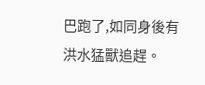巴跑了,如同身後有洪水猛獸追趕。